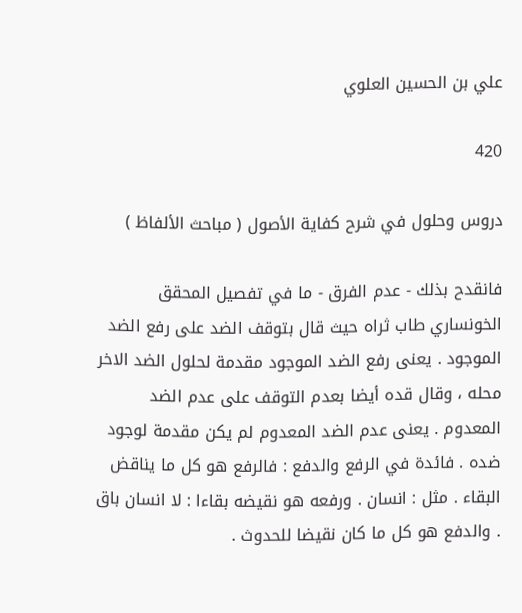علي بن الحسين العلوي

420

دروس وحلول في شرح كفاية الأصول ( مباحث الألفاظ )

فانقدح بذلك - عدم الفرق - ما في تفصيل المحقق الخونساري طاب ثراه حيث قال بتوقف الضد على رفع الضد الموجود . يعنى رفع الضد الموجود مقدمة لحلول الضد الاخر محله ، وقال قده أيضا بعدم التوقف على عدم الضد المعدوم . يعنى عدم الضد المعدوم لم يكن مقدمة لوجود ضده . فائدة في الرفع والدفع : فالرفع هو كل ما يناقض البقاء . مثل : انسان . ورفعه هو نقيضه بقاءا : لا انسان باق . والدفع هو كل ما كان نقيضا للحدوث .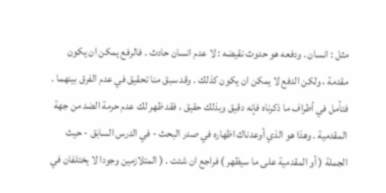مثل : انسان . ودفعه هو حدوث نقيضه : لا عدم انسان حادث . فالرفع يمكن ان يكون مقدمة ، ولكن الدفع لا يمكن ان يكون كذلك . وقد سبق منا تحقيق في عدم الفرق بينهما . فتأمل في أطراف ما ذكرناه فإنه دقيق وبذلك حقيق ، فقد ظهر لك عدم حرمة الضد من جهة المقدمية . وهذا هو الذي أوعدناك اظهاره في صدر البحث - في الدرس السابق - حيث الجملة ( أو المقدمية على ما سيظهر ) فراجع ان شئت . ( المتلازمين وجودا لا يختلفان في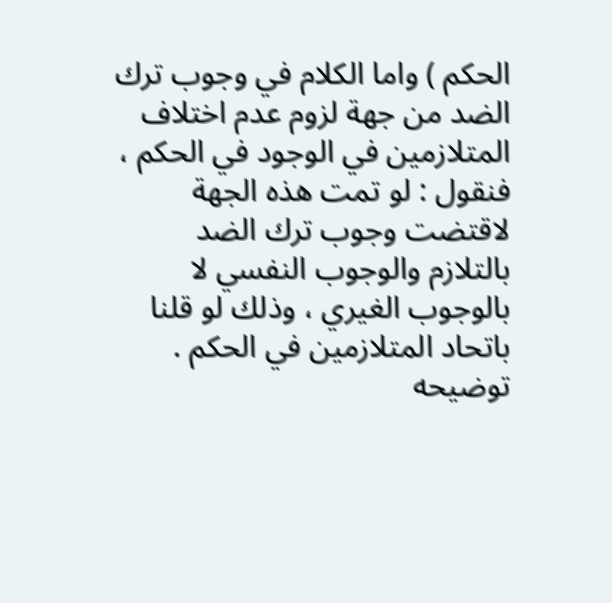الحكم ) واما الكلام في وجوب ترك الضد من جهة لزوم عدم اختلاف المتلازمين في الوجود في الحكم ، فنقول : لو تمت هذه الجهة لاقتضت وجوب ترك الضد بالتلازم والوجوب النفسي لا بالوجوب الغيري ، وذلك لو قلنا باتحاد المتلازمين في الحكم . توضيحه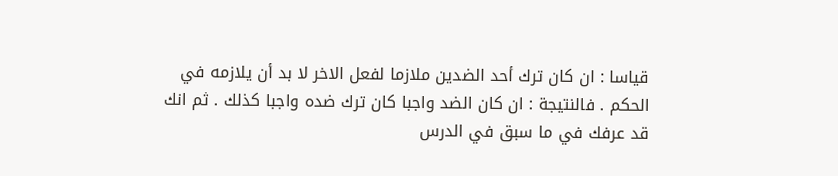قياسا : ان كان ترك أحد الضدين ملازما لفعل الاخر لا بد أن يلازمه في الحكم . فالنتيجة : ان كان الضد واجبا كان ترك ضده واجبا كذلك . ثم انك قد عرفك في ما سبق في الدرس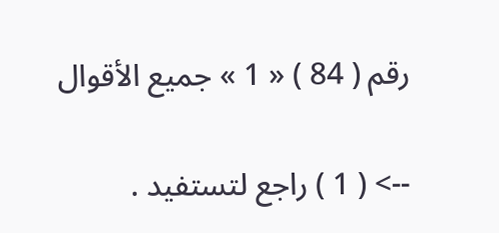رقم ( 84 ) « 1 » جميع الأقوال

--> ( 1 ) راجع لتستفيد .